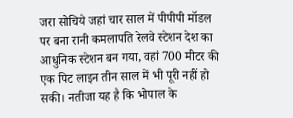जरा सोचिये जहां चार साल में पीपीपी मॉडल पर बना रानी कमलापति रेलवे स्टेशन देश का आधुनिक स्टेशन बन गया, वहां 700 मीटर की एक पिट लाइन तीन साल में भी पूरी नहीं हो सकी। नतीजा यह है कि भोपाल के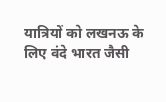यात्रियों को लखनऊ के लिए वंदे भारत जैसी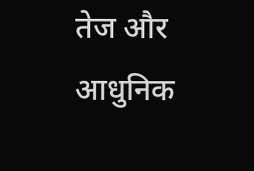तेज और आधुनिक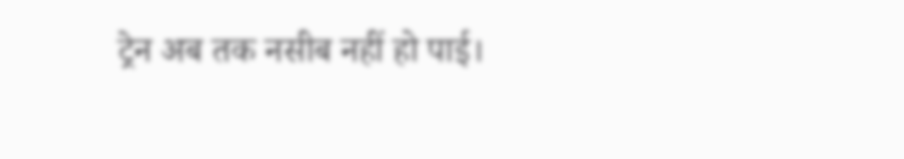ट्रेन अब तक नसीब नहीं हो पाई।